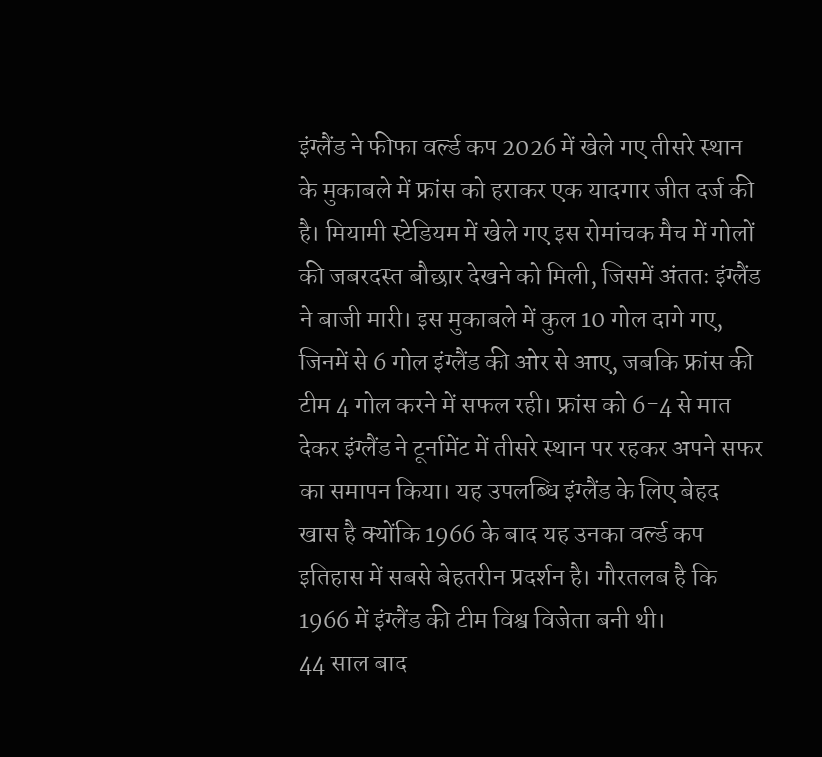इंग्लैंड ने फीफा वर्ल्ड कप 2026 में खेले गए तीसरे स्थान के मुकाबले में फ्रांस को हराकर एक यादगार जीत दर्ज की है। मियामी स्टेडियम में खेले गए इस रोमांचक मैच में गोलों की जबरदस्त बौछार देखने को मिली, जिसमें अंततः इंग्लैंड ने बाजी मारी। इस मुकाबले में कुल 10 गोल दागे गए, जिनमें से 6 गोल इंग्लैंड की ओर से आए, जबकि फ्रांस की टीम 4 गोल करने में सफल रही। फ्रांस को 6-4 से मात देकर इंग्लैंड ने टूर्नामेंट में तीसरे स्थान पर रहकर अपने सफर का समापन किया। यह उपलब्धि इंग्लैंड के लिए बेहद खास है क्योंकि 1966 के बाद यह उनका वर्ल्ड कप इतिहास में सबसे बेहतरीन प्रदर्शन है। गौरतलब है कि 1966 में इंग्लैंड की टीम विश्व विजेता बनी थी।
44 साल बाद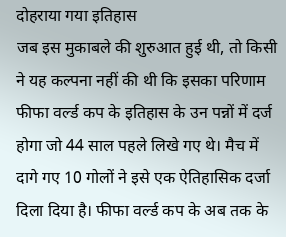दोहराया गया इतिहास
जब इस मुकाबले की शुरुआत हुई थी, तो किसी ने यह कल्पना नहीं की थी कि इसका परिणाम फीफा वर्ल्ड कप के इतिहास के उन पन्नों में दर्ज होगा जो 44 साल पहले लिखे गए थे। मैच में दागे गए 10 गोलों ने इसे एक ऐतिहासिक दर्जा दिला दिया है। फीफा वर्ल्ड कप के अब तक के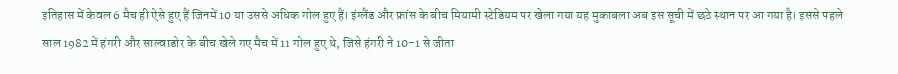इतिहास में केवल 6 मैच ही ऐसे हुए हैं जिनमें 10 या उससे अधिक गोल हुए हैं। इंग्लैंड और फ्रांस के बीच मियामी स्टेडियम पर खेला गया यह मुकाबला अब इस सूची में छठे स्थान पर आ गया है। इससे पहले साल 1982 में हंगरी और साल्वाडोर के बीच खेले गए मैच में 11 गोल हुए थे, जिसे हंगरी ने 10-1 से जीता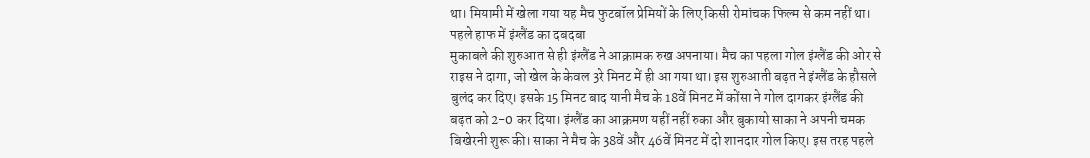था। मियामी में खेला गया यह मैच फुटबॉल प्रेमियों के लिए किसी रोमांचक फिल्म से कम नहीं था।
पहले हाफ में इंग्लैंड का दबदबा
मुकाबले की शुरुआत से ही इंग्लैंड ने आक्रामक रुख अपनाया। मैच का पहला गोल इंग्लैंड की ओर से राइस ने दागा, जो खेल के केवल 3रे मिनट में ही आ गया था। इस शुरुआती बढ़त ने इंग्लैंड के हौसले बुलंद कर दिए। इसके 15 मिनट बाद यानी मैच के 18वें मिनट में कोंसा ने गोल दागकर इंग्लैंड की बढ़त को 2-0 कर दिया। इंग्लैंड का आक्रमण यहीं नहीं रुका और बुकायो साका ने अपनी चमक बिखेरनी शुरू की। साका ने मैच के 38वें और 46वें मिनट में दो शानदार गोल किए। इस तरह पहले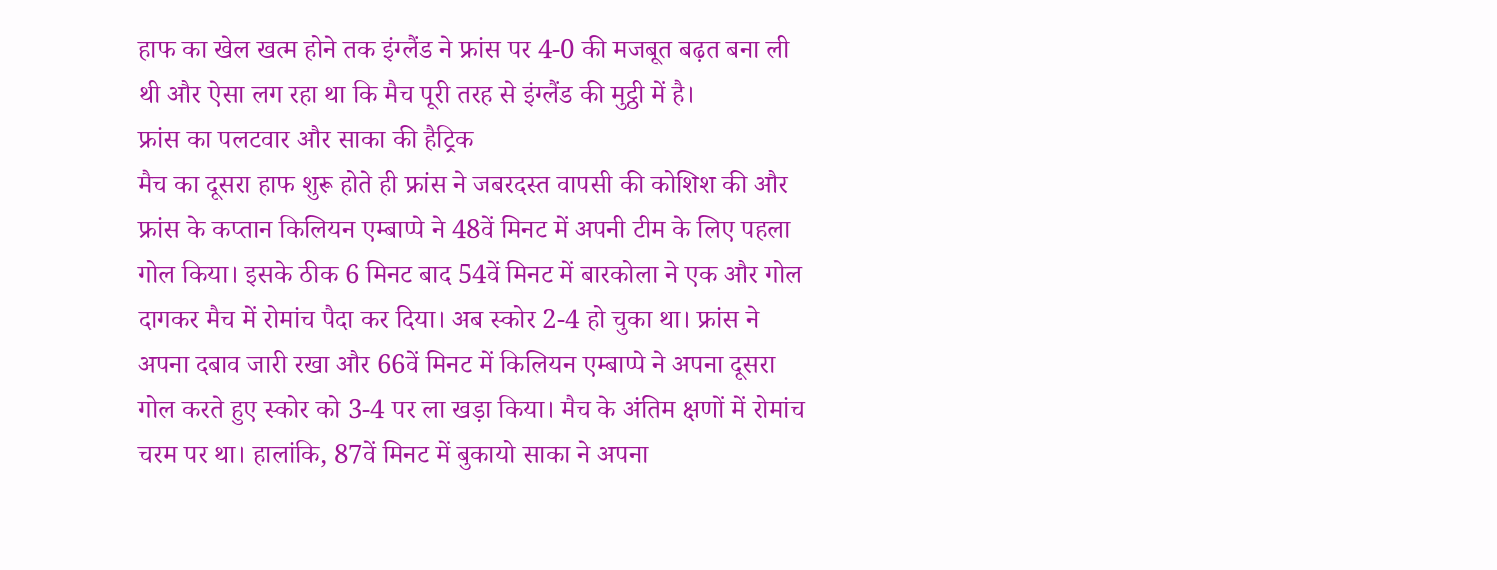हाफ का खेल खत्म होने तक इंग्लैंड ने फ्रांस पर 4-0 की मजबूत बढ़त बना ली थी और ऐसा लग रहा था कि मैच पूरी तरह से इंग्लैंड की मुट्ठी में है।
फ्रांस का पलटवार और साका की हैट्रिक
मैच का दूसरा हाफ शुरू होते ही फ्रांस ने जबरदस्त वापसी की कोशिश की और फ्रांस के कप्तान किलियन एम्बाप्पे ने 48वें मिनट में अपनी टीम के लिए पहला गोल किया। इसके ठीक 6 मिनट बाद 54वें मिनट में बारकोला ने एक और गोल दागकर मैच में रोमांच पैदा कर दिया। अब स्कोर 2-4 हो चुका था। फ्रांस ने अपना दबाव जारी रखा और 66वें मिनट में किलियन एम्बाप्पे ने अपना दूसरा गोल करते हुए स्कोर को 3-4 पर ला खड़ा किया। मैच के अंतिम क्षणों में रोमांच चरम पर था। हालांकि, 87वें मिनट में बुकायो साका ने अपना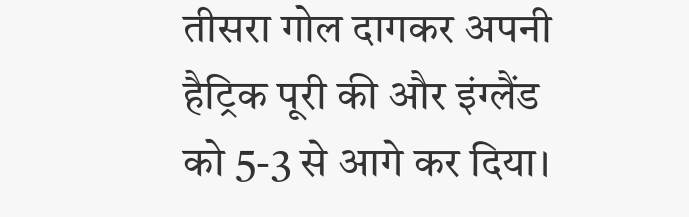तीसरा गोल दागकर अपनी हैट्रिक पूरी की और इंग्लैंड को 5-3 से आगे कर दिया।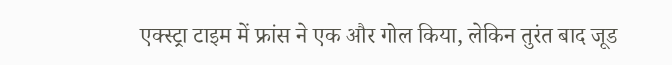एक्स्ट्रा टाइम में फ्रांस ने एक और गोल किया, लेकिन तुरंत बाद जूड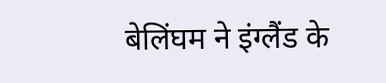बेलिंघम ने इंग्लैंड के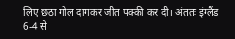लिए छठा गोल दागकर जीत पक्की कर दी। अंततः इंग्लैंड 6-4 से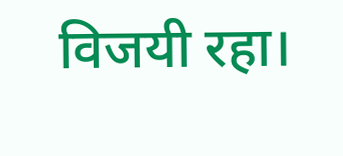विजयी रहा।